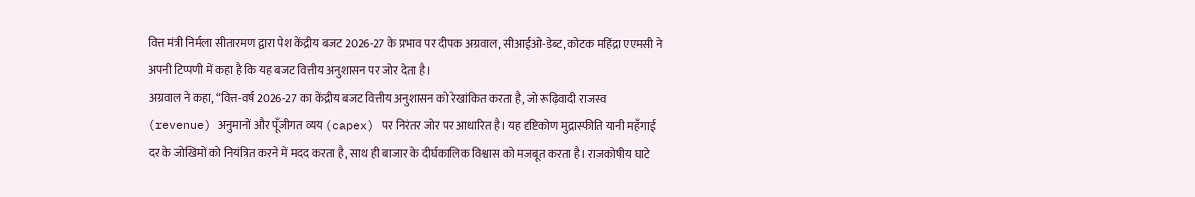वित्त मंत्री निर्मला सीतारमण द्वारा पेश केंद्रीय बजट 2026-27 के प्रभाव पर दीपक अग्रवाल, सीआईओ-डेब्ट, कोटक महिंद्रा एएमसी ने अपनी टिप्पणी में कहा है कि यह बजट वित्तीय अनुशासन पर जोर देता है।
अग्रवाल ने कहा, “वित्त-वर्ष 2026-27 का केंद्रीय बजट वित्तीय अनुशासन को रेखांकित करता है, जो रूढ़िवादी राजस्व (revenue) अनुमानों और पूँजीगत व्यय (capex) पर निरंतर जोर पर आधारित है। यह दृष्टिकोण मुद्रास्फीति यानी महँगाई दर के जोखिमों को नियंत्रित करने में मदद करता है, साथ ही बाजार के दीर्घकालिक विश्वास को मजबूत करता है। राजकोषीय घाटे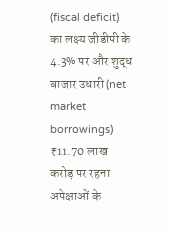(fiscal deficit) का लक्ष्य जीडीपी के 4.3% पर और शुद्ध बाजार उधारी (net market borrowings) ₹11.70 लाख करोड़ पर रहना अपेक्षाओं के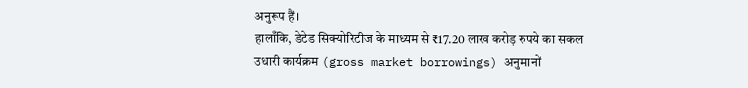अनुरूप हैं।
हालाँकि, डेटेड सिक्योरिटीज के माध्यम से ₹17.20 लाख करोड़ रुपये का सकल उधारी कार्यक्रम (gross market borrowings) अनुमानों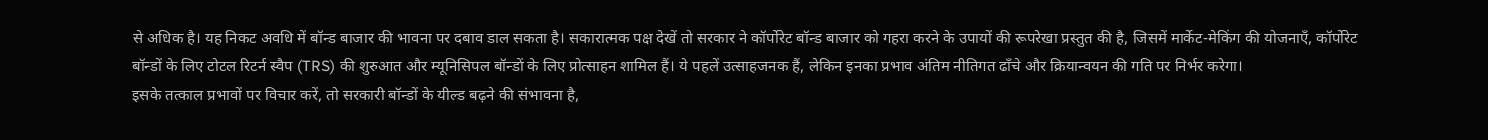से अधिक है। यह निकट अवधि में बॉन्ड बाजार की भावना पर दबाव डाल सकता है। सकारात्मक पक्ष देखें तो सरकार ने कॉर्पोरेट बॉन्ड बाजार को गहरा करने के उपायों की रूपरेखा प्रस्तुत की है, जिसमें मार्केट-मेकिंग की योजनाएँ, कॉर्पोरेट बॉन्डों के लिए टोटल रिटर्न स्वैप (TRS) की शुरुआत और म्यूनिसिपल बॉन्डों के लिए प्रोत्साहन शामिल हैं। ये पहलें उत्साहजनक हैं, लेकिन इनका प्रभाव अंतिम नीतिगत ढाँचे और क्रियान्वयन की गति पर निर्भर करेगा।
इसके तत्काल प्रभावों पर विचार करें, तो सरकारी बॉन्डों के यील्ड बढ़ने की संभावना है,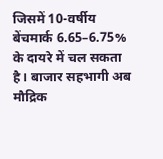जिसमें 10-वर्षीय बेंचमार्क 6.65–6.75% के दायरे में चल सकता है। बाजार सहभागी अब मौद्रिक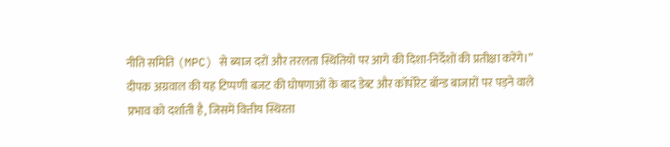नीति समिति (MPC) से ब्याज दरों और तरलता स्थितियों पर आगे की दिशा-निर्देशों की प्रतीक्षा करेंगे।”
दीपक अग्रवाल की यह टिप्पणी बजट की घोषणाओं के बाद डेब्ट और कॉर्पोरेट बॉन्ड बाजारों पर पड़ने वाले प्रभाव को दर्शाती है, जिसमें वित्तीय स्थिरता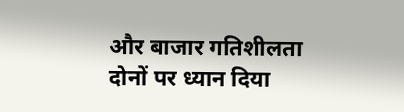और बाजार गतिशीलता दोनों पर ध्यान दिया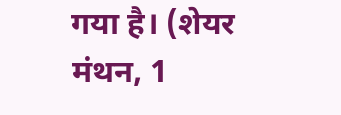गया है। (शेयर मंथन, 1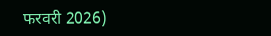फरवरी 2026)